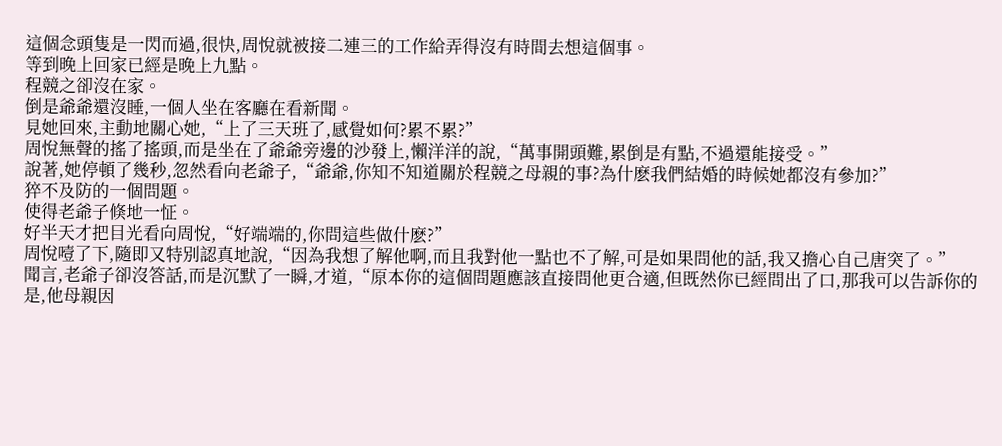這個念頭隻是一閃而過,很快,周悅就被接二連三的工作給弄得沒有時間去想這個事。
等到晚上回家已經是晚上九點。
程競之卻沒在家。
倒是爺爺還沒睡,一個人坐在客廳在看新聞。
見她回來,主動地關心她,“上了三天班了,感覺如何?累不累?”
周悅無聲的搖了搖頭,而是坐在了爺爺旁邊的沙發上,懶洋洋的說,“萬事開頭難,累倒是有點,不過還能接受。”
說著,她停頓了幾秒,忽然看向老爺子,“爺爺,你知不知道關於程競之母親的事?為什麽我們結婚的時候她都沒有參加?”
猝不及防的一個問題。
使得老爺子倏地一怔。
好半天才把目光看向周悅,“好端端的,你問這些做什麽?”
周悅噎了下,隨即又特別認真地說,“因為我想了解他啊,而且我對他一點也不了解,可是如果問他的話,我又擔心自己唐突了。”
聞言,老爺子卻沒答話,而是沉默了一瞬,才道,“原本你的這個問題應該直接問他更合適,但既然你已經問出了口,那我可以告訴你的是,他母親因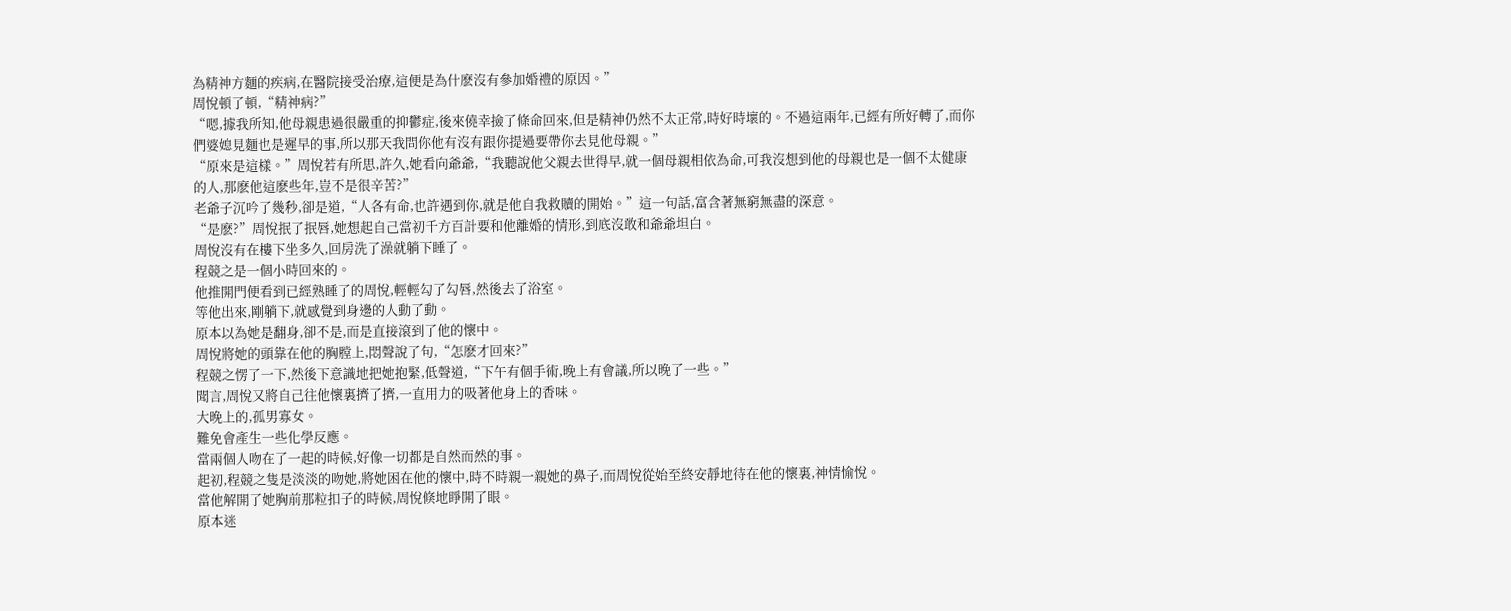為精神方麵的疾病,在醫院接受治療,這便是為什麽沒有參加婚禮的原因。”
周悅頓了頓,“精神病?”
“嗯,據我所知,他母親患過很嚴重的抑鬱症,後來僥幸撿了條命回來,但是精神仍然不太正常,時好時壞的。不過這兩年,已經有所好轉了,而你們婆媳見麵也是遲早的事,所以那天我問你他有沒有跟你提過要帶你去見他母親。”
“原來是這樣。”周悅若有所思,許久,她看向爺爺,“我聽說他父親去世得早,就一個母親相依為命,可我沒想到他的母親也是一個不太健康的人,那麽他這麽些年,豈不是很辛苦?”
老爺子沉吟了幾秒,卻是道,“人各有命,也許遇到你,就是他自我救贖的開始。”這一句話,富含著無窮無盡的深意。
“是麽?”周悅抿了抿唇,她想起自己當初千方百計要和他離婚的情形,到底沒敢和爺爺坦白。
周悅沒有在樓下坐多久,回房洗了澡就躺下睡了。
程競之是一個小時回來的。
他推開門便看到已經熟睡了的周悅,輕輕勾了勾唇,然後去了浴室。
等他出來,剛躺下,就感覺到身邊的人動了動。
原本以為她是翻身,卻不是,而是直接滾到了他的懷中。
周悅將她的頭靠在他的胸膛上,悶聲說了句,“怎麽才回來?”
程競之愣了一下,然後下意識地把她抱緊,低聲道,“下午有個手術,晚上有會議,所以晚了一些。”
聞言,周悅又將自己往他懷裏擠了擠,一直用力的吸著他身上的香味。
大晚上的,孤男寡女。
難免會產生一些化學反應。
當兩個人吻在了一起的時候,好像一切都是自然而然的事。
起初,程競之隻是淡淡的吻她,將她困在他的懷中,時不時親一親她的鼻子,而周悅從始至終安靜地待在他的懷裏,神情愉悅。
當他解開了她胸前那粒扣子的時候,周悅倏地睜開了眼。
原本迷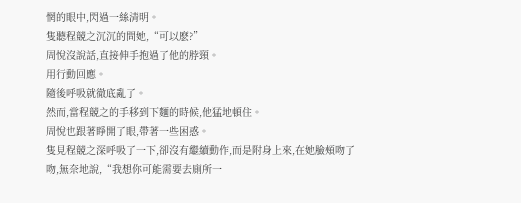惘的眼中,閃過一絲清明。
隻聽程競之沉沉的問她,“可以麽?”
周悅沒說話,直接伸手抱過了他的脖頸。
用行動回應。
隨後呼吸就徹底亂了。
然而,當程競之的手移到下麵的時候,他猛地頓住。
周悅也跟著睜開了眼,帶著一些困惑。
隻見程競之深呼吸了一下,卻沒有繼續動作,而是附身上來,在她臉頰吻了吻,無奈地說,“我想你可能需要去廁所一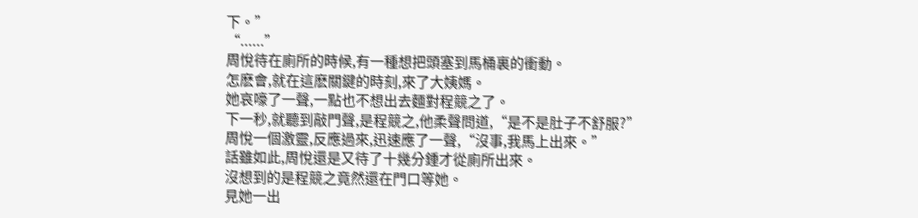下。”
“......”
周悅待在廁所的時候,有一種想把頭塞到馬桶裏的衝動。
怎麽會,就在這麽關鍵的時刻,來了大姨媽。
她哀嚎了一聲,一點也不想出去麵對程競之了。
下一秒,就聽到敲門聲,是程競之,他柔聲問道,“是不是肚子不舒服?”
周悅一個激靈,反應過來,迅速應了一聲,“沒事,我馬上出來。”
話雖如此,周悅還是又待了十幾分鍾才從廁所出來。
沒想到的是程競之竟然還在門口等她。
見她一出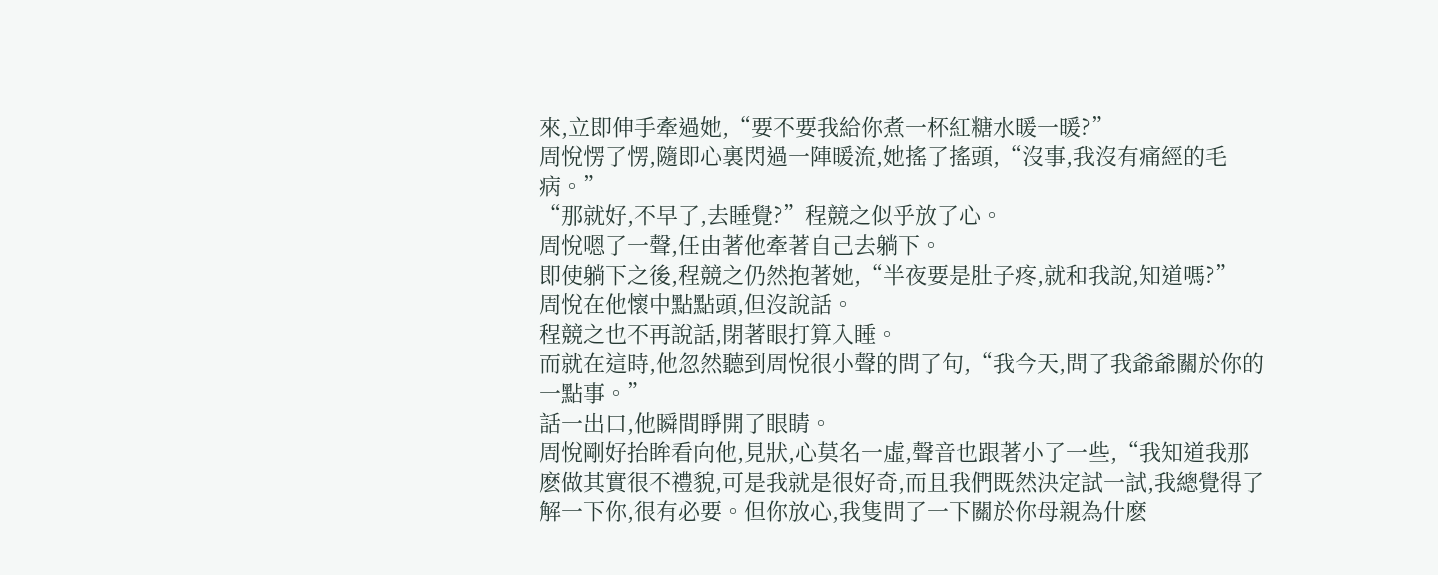來,立即伸手牽過她,“要不要我給你煮一杯紅糖水暖一暖?”
周悅愣了愣,隨即心裏閃過一陣暖流,她搖了搖頭,“沒事,我沒有痛經的毛病。”
“那就好,不早了,去睡覺?”程競之似乎放了心。
周悅嗯了一聲,任由著他牽著自己去躺下。
即使躺下之後,程競之仍然抱著她,“半夜要是肚子疼,就和我說,知道嗎?”
周悅在他懷中點點頭,但沒說話。
程競之也不再說話,閉著眼打算入睡。
而就在這時,他忽然聽到周悅很小聲的問了句,“我今天,問了我爺爺關於你的一點事。”
話一出口,他瞬間睜開了眼睛。
周悅剛好抬眸看向他,見狀,心莫名一虛,聲音也跟著小了一些,“我知道我那麽做其實很不禮貌,可是我就是很好奇,而且我們既然決定試一試,我總覺得了解一下你,很有必要。但你放心,我隻問了一下關於你母親為什麽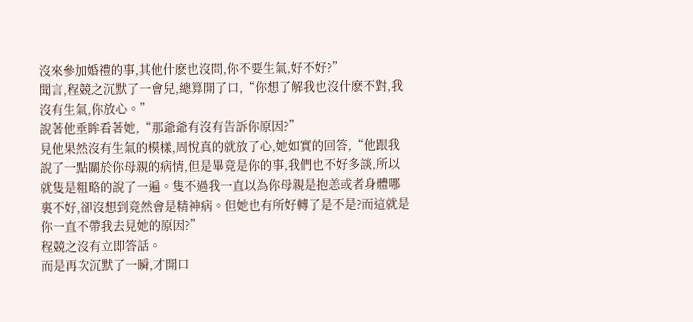沒來參加婚禮的事,其他什麽也沒問,你不要生氣,好不好?”
聞言,程競之沉默了一會兒,總算開了口,“你想了解我也沒什麽不對,我沒有生氣,你放心。”
說著他垂眸看著她,“那爺爺有沒有告訴你原因?”
見他果然沒有生氣的模樣,周悅真的就放了心,她如實的回答,“他跟我說了一點關於你母親的病情,但是畢竟是你的事,我們也不好多談,所以就隻是粗略的說了一遍。隻不過我一直以為你母親是抱恙或者身體哪裏不好,卻沒想到竟然會是精神病。但她也有所好轉了是不是?而這就是你一直不帶我去見她的原因?”
程競之沒有立即答話。
而是再次沉默了一瞬,才開口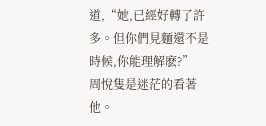道,“她,已經好轉了許多。但你們見麵還不是時候,你能理解麽?”
周悅隻是迷茫的看著他。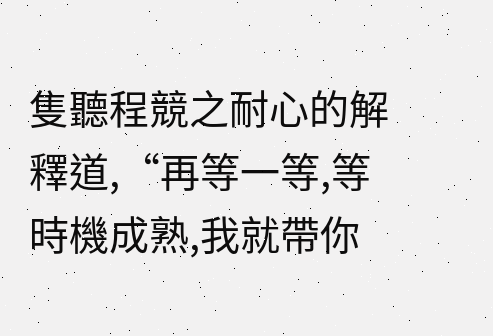隻聽程競之耐心的解釋道,“再等一等,等時機成熟,我就帶你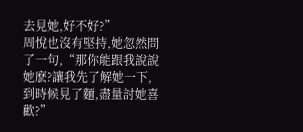去見她,好不好?”
周悅也沒有堅持,她忽然問了一句,“那你能跟我說說她麽?讓我先了解她一下,到時候見了麵,盡量討她喜歡?”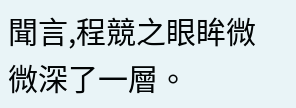聞言,程競之眼眸微微深了一層。